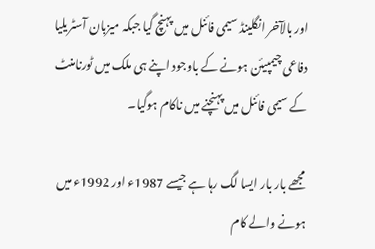اور بالآخر انگلینڈ سیمی فائنل میں پہنچ گیا جبکہ میزبان آسٹریلیا دفاعی چیمپیئن ہونے کے باوجود اپنے ہی ملک میں ٹورنامنٹ کے سیمی فائنل میں پہنچنے میں ناکام ہوگیا۔

مجھے بار بار ایسا لگ رہا ہے جیسے 1987ء اور 1992ء میں ہونے والے کام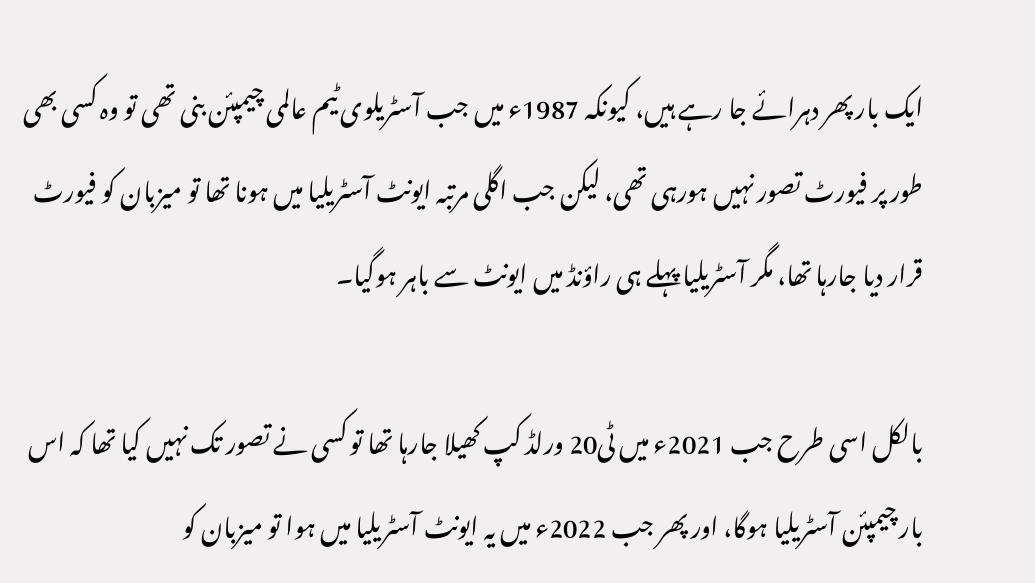ایک بار پھر دہرائے جا رہے ہیں، کیونکہ 1987ء میں جب آسٹریلوی ٹیم عالمی چیمپئن بنی تھی تو وہ کسی بھی طور پر فیورٹ تصور نہیں ہورہی تھی، لیکن جب اگلی مرتبہ ایونٹ آسٹریلیا میں ہونا تھا تو میزبان کو فیورٹ قرار دیا جارہا تھا، مگر آسٹریلیا پہلے ہی راؤنڈ میں ایونٹ سے باہر ہوگیا۔

بالکل اسی طرح جب 2021ء میں ٹی20 ورلڈ کپ کھیلا جارہا تھا تو کسی نے تصور تک نہیں کیا تھا کہ اس بار چیمپئن آسٹریلیا ہوگا، اور پھر جب 2022ء میں یہ ایونٹ آسٹریلیا میں ہوا تو میزبان کو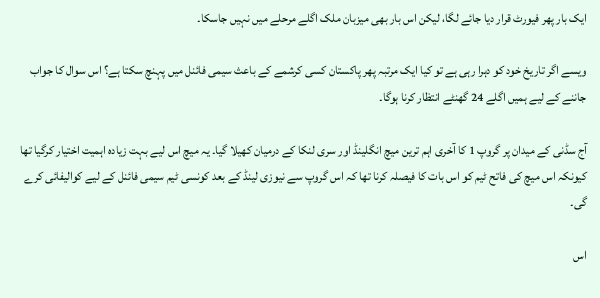ایک بار پھر فیورٹ قرار دیا جائے لگا، لیکن اس بار بھی میزبان ملک اگلے مرحلے میں نہیں جاسکا۔

ویسے اگر تاریخ خود کو دہرا رہی ہے تو کیا ایک مرتبہ پھر پاکستان کسی کرشمے کے باعث سیمی فائنل میں پہنچ سکتا ہے؟ اس سوال کا جواب جاننے کے لیے ہمیں اگلے 24 گھنٹے انتظار کرنا ہوگا۔

آج سڈنی کے میدان پر گروپ 1 کا آخری اہم ترین میچ انگلینڈ اور سری لنکا کے درمیان کھیلا گیا۔ یہ میچ اس لیے بہت زیادہ اہمیت اختیار کرگیا تھا کیونکہ اس میچ کی فاتح ٹیم کو اس بات کا فیصلہ کرنا تھا کہ اس گروپ سے نیوزی لینڈ کے بعد کونسی ٹیم سیمی فائنل کے لیے کوالیفائی کرے گی۔

اس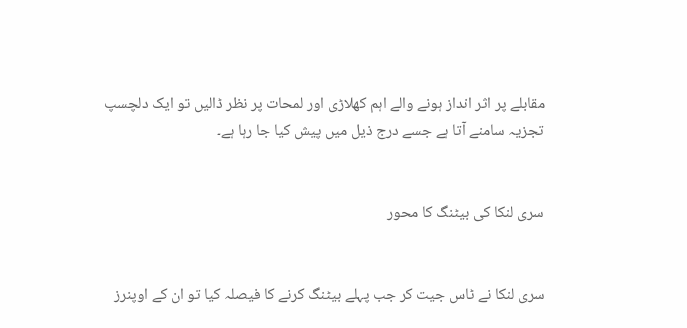مقابلے پر اثر انداز ہونے والے اہم کھلاڑی اور لمحات پر نظر ڈالیں تو ایک دلچسپ تجزیہ سامنے آتا ہے جسے درج ذیل میں پیش کیا جا رہا ہے۔


سری لنکا کی بیٹنگ کا محور


سری لنکا نے ٹاس جیت کر جب پہلے بیٹنگ کرنے کا فیصلہ کیا تو ان کے اوپنرز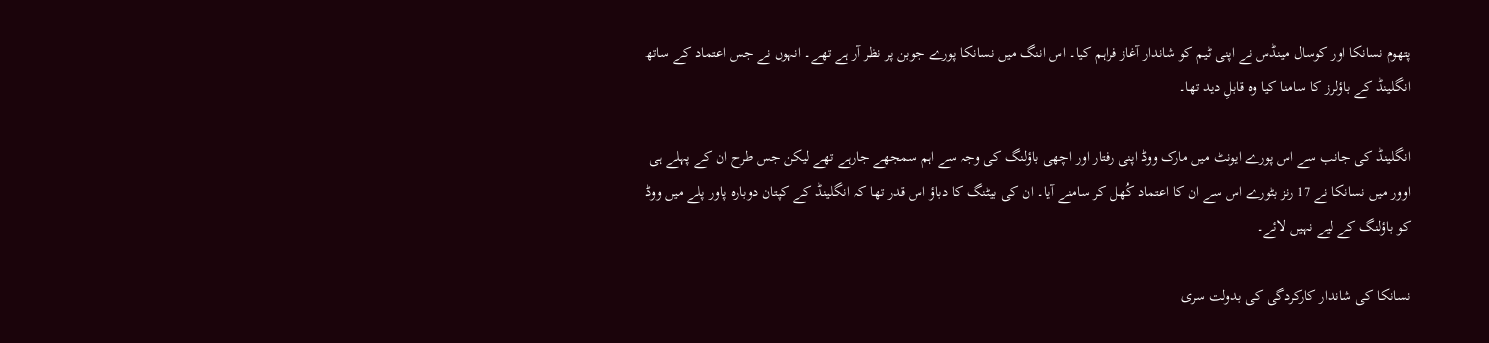پتھوم نسانکا اور کوسال مینڈس نے اپنی ٹیم کو شاندار آغاز فراہم کیا۔ اس اننگ میں نسانکا پورے جوبن پر نظر آر ہے تھے۔ انہوں نے جس اعتماد کے ساتھ انگلینڈ کے باؤلرز کا سامنا کیا وہ قابلِ دید تھا۔

انگلینڈ کی جانب سے اس پورے ایونٹ میں مارک ووڈ اپنی رفتار اور اچھی باؤلنگ کی وجہ سے اہم سمجھے جارہے تھے لیکن جس طرح ان کے پہلے ہی اوور میں نسانکا نے 17 رنز بٹورے اس سے ان کا اعتماد کُھل کر سامنے آیا۔ ان کی بیٹنگ کا دباؤ اس قدر تھا کہ انگلینڈ کے کپتان دوبارہ پاور پلے میں ووڈ کو باؤلنگ کے لیے نہیں لائے۔

نسانکا کی شاندار کارکردگی کی بدولت سری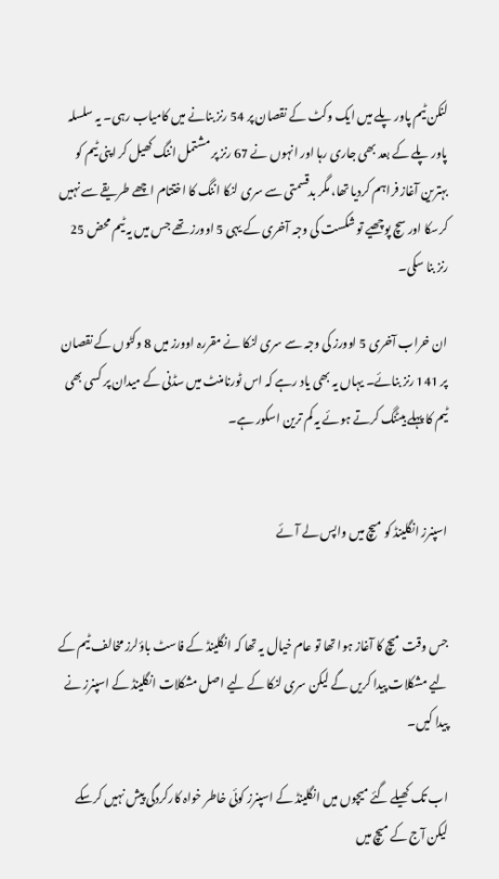لنکن ٹیم پاور پلے میں ایک وکٹ کے نقصان پر 54 رنز بنانے میں کامیاب رہی۔ یہ سلسلہ پاور پلے کے بعد بھی جاری رہا اور انہوں نے 67 رنز پر مشتمل اننگ کھیل کر اپنی ٹیم کو بہترین آغاز فراہم کردیا تھا، مگر بدقسمتی سے سری لنکا اننگ کا اختتام اچھے طریقے سے نہیں کرسکا اور سچ پوچھیے تو شکست کی وجہ آخری کے یہی 5 اوورز تھے جس میں یہ ٹیم محض 25 رنز بنا سکی۔

ان خراب آخری 5 اوورز کی وجہ سے سری لنکا نے مقررہ اوورز میں 8 وکٹوں کے نقصان پر 141 رنز بنائے۔ یہاں یہ بھی یاد رہے کہ اس ٹورنامنٹ میں سڈنی کے میدان پر کسی بھی ٹیم کا پہلے بیٹنگ کرتے ہوئے یہ کم ترین اسکور ہے۔


اسپنرز انگلینڈ کو میچ میں واپس لے آئے


جس وقت میچ کا آغاز ہوا تھا تو عام خیال یہ تھا کہ انگلینڈ کے فاسٹ باؤلرز مخالف ٹیم کے لیے مشکلات پیدا کریں گے لیکن سری لنکا کے لیے اصل مشکلات انگلینڈ کے اسپنرز نے پیدا کیں۔

اب تک کھیلے گئے میچوں میں انگلینڈ کے اسپنرز کوئی خاطر خواہ کارکردگی پیش نہیں کرسکے لیکن آج کے میچ میں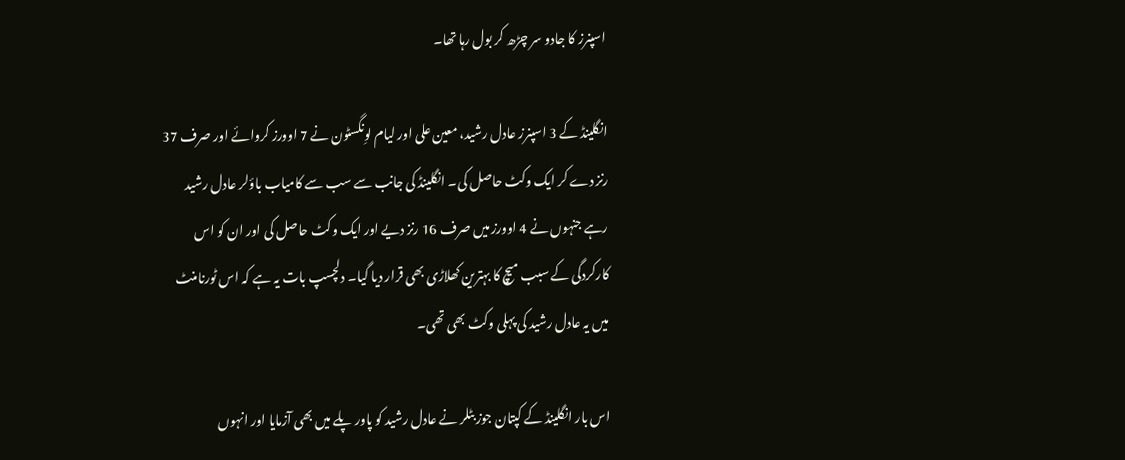اسپنرز کا جادو سر چڑھ کر بول رہا تھا۔

انگلینڈ کے 3 اسپنرز عادل رشید، معین علی اور لیام لوِنگسٹون نے 7 اوورز کروائے اور صرف 37 رنز دے کر ایک وکٹ حاصل کی۔ انگلینڈ کی جانب سے سب سے کامیاب باؤلر عادل رشید رہے جنہوں نے 4 اوورز میں صرف 16 رنز دیے اور ایک وکٹ حاصل کی اور ان کو اس کارکردگی کے سبب میچ کا بہترین کھلاڑی بھی قرار دیا گیا۔ دلچسپ بات یہ ہے کہ اس ٹورنامنٹ میں یہ عادل رشید کی پہلی وکٹ بھی تھی۔

اس بار انگلینڈ کے کپتان جوز بٹلر نے عادل رشید کو پاور پلے میں بھی آزمایا اور انہوں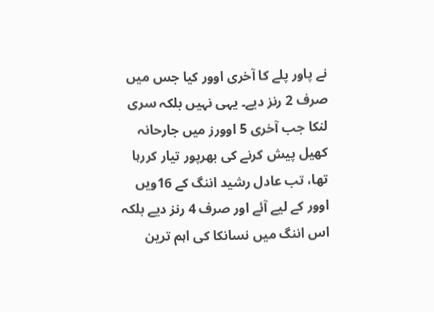نے پاور پلے کا آخری اوور کیا جس میں صرف 2 رنز دیے۔ یہی نہیں بلکہ سری لنکا جب آخری 5 اوورز میں جارحانہ کھیل پیش کرنے کی بھرپور تیار کررہا تھا، تب عادل رشید اننگ کے 16ویں اوور کے لیے آئے اور صرف 4 رنز دیے بلکہ اس اننگ میں نسانکا کی اہم ترین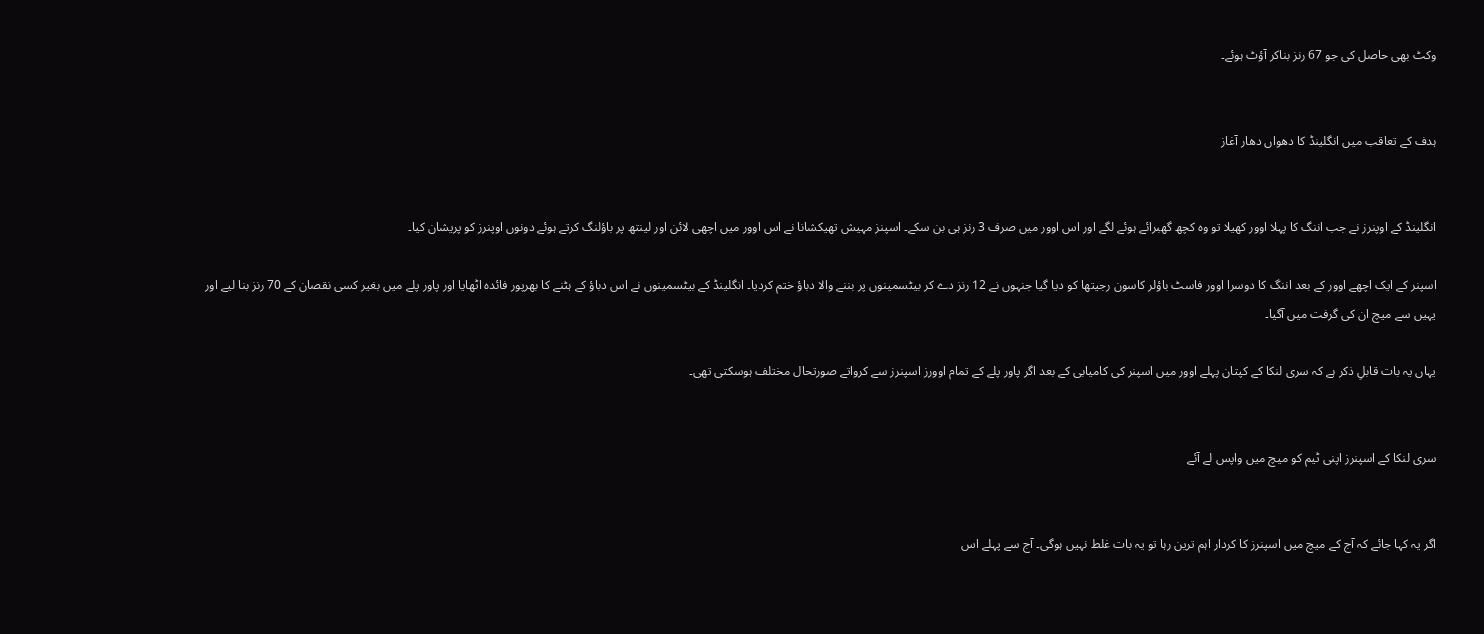وکٹ بھی حاصل کی جو 67 رنز بناکر آؤٹ ہوئے۔


ہدف کے تعاقب میں انگلینڈ کا دھواں دھار آغاز


انگلینڈ کے اوپنرز نے جب اننگ کا پہلا اوور کھیلا تو وہ کچھ گھبرائے ہوئے لگے اور اس اوور میں صرف 3 رنز ہی بن سکے۔ اسپنز مہیش تھیکشانا نے اس اوور میں اچھی لائن اور لینتھ پر باؤلنگ کرتے ہوئے دونوں اوپنرز کو پریشان کیا۔

اسپنر کے ایک اچھے اوور کے بعد اننگ کا دوسرا اوور فاسٹ باؤلر کاسون رجیتھا کو دیا گیا جنہوں نے 12 رنز دے کر بیٹسمینوں پر بننے والا دباؤ ختم کردیا۔ انگلینڈ کے بیٹسمینوں نے اس دباؤ کے ہٹنے کا بھرپور فائدہ اٹھایا اور پاور پلے میں بغیر کسی نقصان کے 70 رنز بنا لیے اور یہیں سے میچ ان کی گرفت میں آگیا۔

یہاں یہ بات قابلِ ذکر ہے کہ سری لنکا کے کپتان پہلے اوور میں اسپنر کی کامیابی کے بعد اگر پاور پلے کے تمام اوورز اسپنرز سے کرواتے صورتحال مختلف ہوسکتی تھی۔


سری لنکا کے اسپنرز اپنی ٹیم کو میچ میں واپس لے آئے


اگر یہ کہا جائے کہ آج کے میچ میں اسپنرز کا کردار اہم ترین رہا تو یہ بات غلط نہیں ہوگی۔ آج سے پہلے اس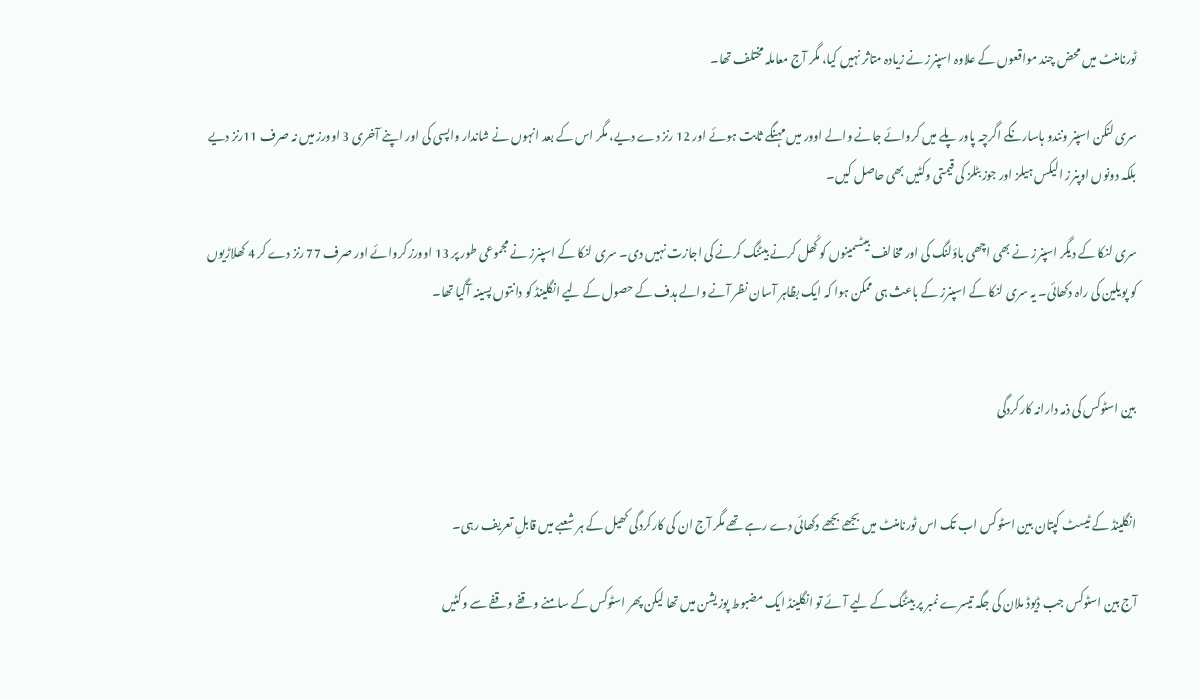ٹورنامنٹ میں محض چند مواقعوں کے علاوہ اسپنرز نے زیادہ متاثر نہیں کیا، مگر آج معاملہ مختلف تھا۔

سری لنکن اسپنر ونندو ہاسارنگے اگرچہ پاور پلے میں کروائے جانے والے اوور میں مہنگے ثابت ہوئے اور 12 رنز دے دیے، مگر اس کے بعد انہوں نے شاندار واپسی کی اور اپنے آخری 3 اوورز میں نہ صرف 11رنز دیے بلکہ دونوں اوپنرز الیکس ہیلز اور جوز بٹلز کی قیمتی وکٹیں بھی حاصل کیں۔

سری لنکا کے دیگر اسپنرز نے بھی اچھی باؤلنگ کی اور مخالف بیٹسمینوں کو کُھل کرنے بیٹنگ کرنے کی اجازت نہیں دی۔ سری لنکا کے اسپنرز نے مجموعی طور پر 13 اوورز کروائے اور صرف 77 رنز دے کر 4 کھلاڑیوں کو پویلین کی راہ دکھائی۔ یہ سری لنکا کے اسپنرز کے باعث ہی ممکن ہوا کہ ایک بظاہر آسان نظر آنے والے ہدف کے حصول کے لیے انگلینڈ کو دانتوں پسینہ آگیا تھا۔


بین اسٹوکس کی ذمہ دارانہ کارکردگی


انگلینڈ کے ٹیسٹ کپتان بین اسٹوکس اب تک اس ٹورنامنٹ میں بجھے بجھے دکھائی دے رہے تھے مگر آج ان کی کارکردگی کھیل کے ہر شعبے میں قابلِ تعریف رہی۔

آج بین اسٹوکس جب ڈیوڈ ملان کی جگہ تیسرے نمبر پر بیٹنگ کے لیے آئے تو انگلینڈ ایک مضبوط پوزیشن میں تھا لیکن پھر اسٹوکس کے سامنے وقفے وقفے سے وکٹیں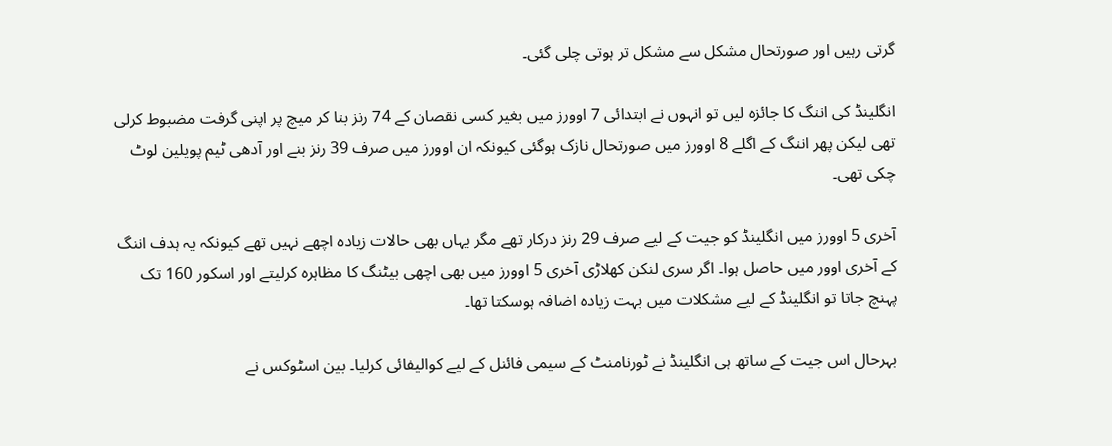گرتی رہیں اور صورتحال مشکل سے مشکل تر ہوتی چلی گئی۔

انگلینڈ کی اننگ کا جائزہ لیں تو انہوں نے ابتدائی 7 اوورز میں بغیر کسی نقصان کے 74 رنز بنا کر میچ پر اپنی گرفت مضبوط کرلی تھی لیکن پھر اننگ کے اگلے 8 اوورز میں صورتحال نازک ہوگئی کیونکہ ان اوورز میں صرف 39 رنز بنے اور آدھی ٹیم پویلین لوٹ چکی تھی۔

آخری 5 اوورز میں انگلینڈ کو جیت کے لیے صرف 29 رنز درکار تھے مگر یہاں بھی حالات زیادہ اچھے نہیں تھے کیونکہ یہ ہدف اننگ کے آخری اوور میں حاصل ہوا۔ اگر سری لنکن کھلاڑی آخری 5 اوورز میں بھی اچھی بیٹنگ کا مظاہرہ کرلیتے اور اسکور 160 تک پہنچ جاتا تو انگلینڈ کے لیے مشکلات میں بہت زیادہ اضافہ ہوسکتا تھا۔

بہرحال اس جیت کے ساتھ ہی انگلینڈ نے ٹورنامنٹ کے سیمی فائنل کے لیے کوالیفائی کرلیا۔ بین اسٹوکس نے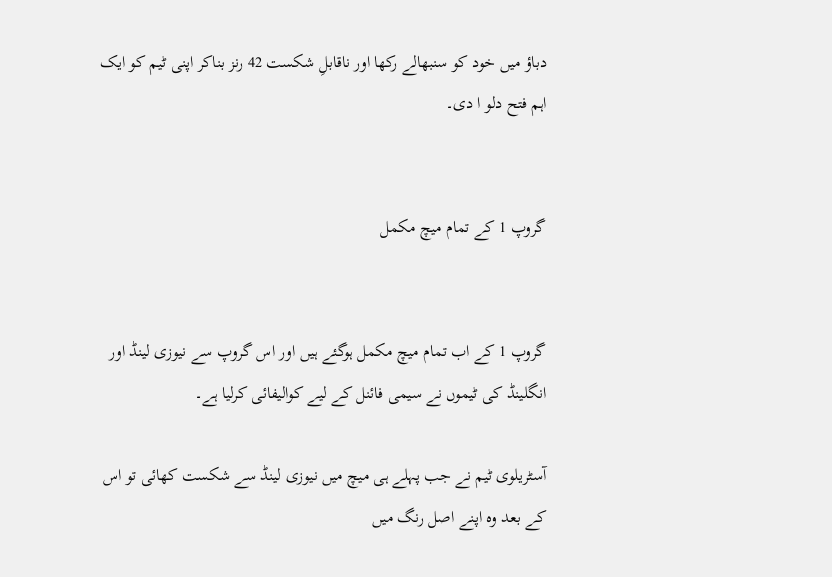دباؤ میں خود کو سنبھالے رکھا اور ناقابلِ شکست 42 رنز بناکر اپنی ٹیم کو ایک اہم فتح دلو ا دی۔


گروپ 1 کے تمام میچ مکمل


گروپ 1 کے اب تمام میچ مکمل ہوگئے ہیں اور اس گروپ سے نیوزی لینڈ اور انگلینڈ کی ٹیموں نے سیمی فائنل کے لیے کوالیفائی کرلیا ہے۔

آسٹریلوی ٹیم نے جب پہلے ہی میچ میں نیوزی لینڈ سے شکست کھائی تو اس کے بعد وہ اپنے اصل رنگ میں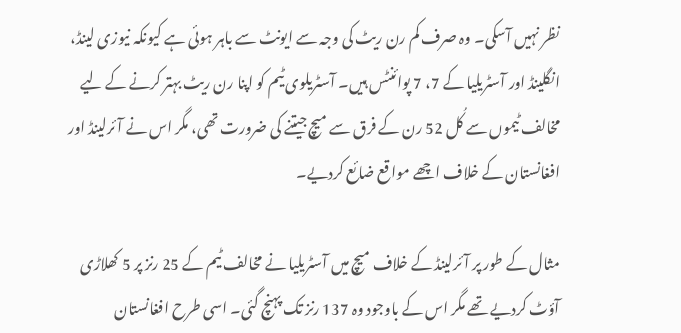نظر نہیں آسکی۔ وہ صرف کم رن ریٹ کی وجہ سے ایونٹ سے باہر ہوئی ہے کیونکہ نیوزی لینڈ، انگلینڈ اور آسٹریلیا کے 7، 7 پوائنٹس ہیں۔ آسٹریلوی ٹیم کو اپنا رن ریٹ بہتر کرنے کے لیے مخالف ٹیموں سے کُل 52 رن کے فرق سے میچ جیتنے کی ضرورت تھی، مگر اس نے آئرلینڈ اور افغانستان کے خلاف اچھے مواقع ضائع کردیے۔

مثال کے طور پر آئرلینڈ کے خلاف میچ میں آسٹریلیا نے مخالف ٹیم کے 25 رنز پر 5 کھلاڑی آؤٹ کردیے تھے مگر اس کے باوجود وہ 137 رنز تک پہنچ گئی۔ اسی طرح افغانستان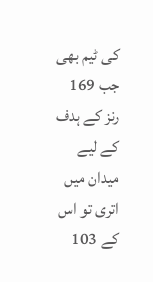کی ٹیم بھی جب 169 رنز کے ہدف کے لیے میدان میں اتری تو اس کے 103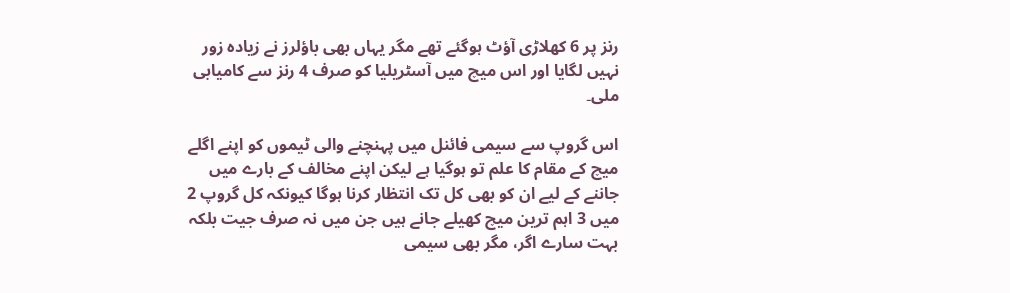رنز پر 6 کھلاڑی آؤٹ ہوگئے تھے مگر یہاں بھی باؤلرز نے زیادہ زور نہیں لگایا اور اس میچ میں آسٹریلیا کو صرف 4 رنز سے کامیابی ملی۔

اس گروپ سے سیمی فائنل میں پہنچنے والی ٹیموں کو اپنے اگلے میچ کے مقام کا علم تو ہوگیا ہے لیکن اپنے مخالف کے بارے میں جاننے کے لیے ان کو بھی کل تک انتظار کرنا ہوگا کیونکہ کل گروپ 2 میں 3 اہم ترین میچ کھیلے جانے ہیں جن میں نہ صرف جیت بلکہ بہت سارے اگر، مگر بھی سیمی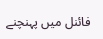فائنل میں پہنچنے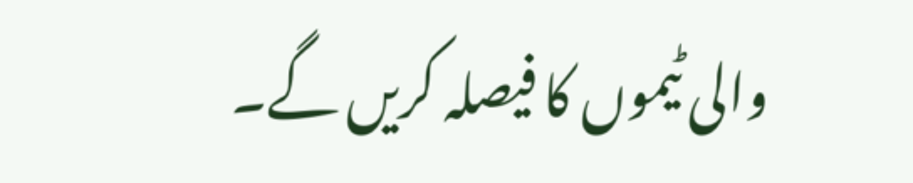والی ٹیموں کا فیصلہ کریں گے۔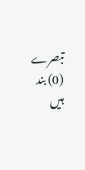تبصرے (0) بند ہیں